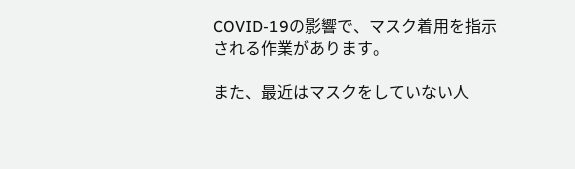COVID-19の影響で、マスク着用を指示される作業があります。

また、最近はマスクをしていない人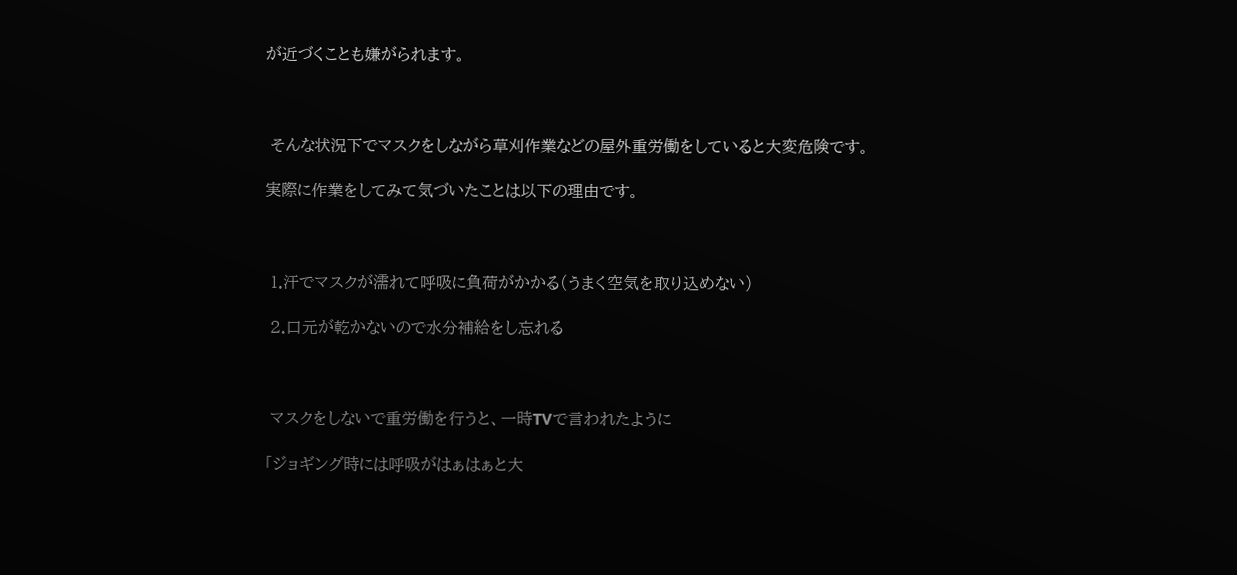が近づくことも嫌がられます。



 そんな状況下でマスクをしながら草刈作業などの屋外重労働をしていると大変危険です。

実際に作業をしてみて気づいたことは以下の理由です。



 1.汗でマスクが濡れて呼吸に負荷がかかる(うまく空気を取り込めない)

 2.口元が乾かないので水分補給をし忘れる



 マスクをしないで重労働を行うと、一時TVで言われたように

「ジョギング時には呼吸がはぁはぁと大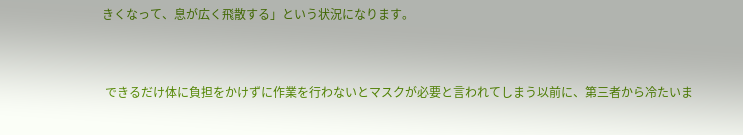きくなって、息が広く飛散する」という状況になります。



 できるだけ体に負担をかけずに作業を行わないとマスクが必要と言われてしまう以前に、第三者から冷たいま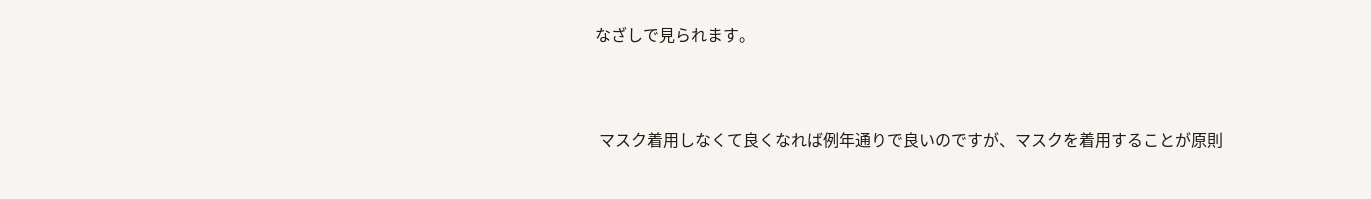なざしで見られます。



 マスク着用しなくて良くなれば例年通りで良いのですが、マスクを着用することが原則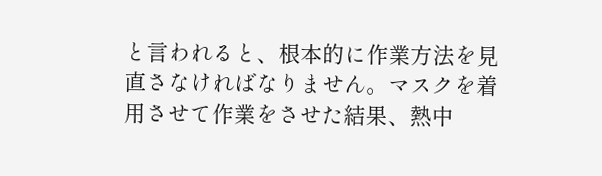と言われると、根本的に作業方法を見直さなければなりません。マスクを着用させて作業をさせた結果、熱中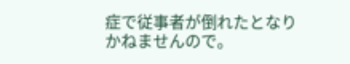症で従事者が倒れたとなりかねませんので。